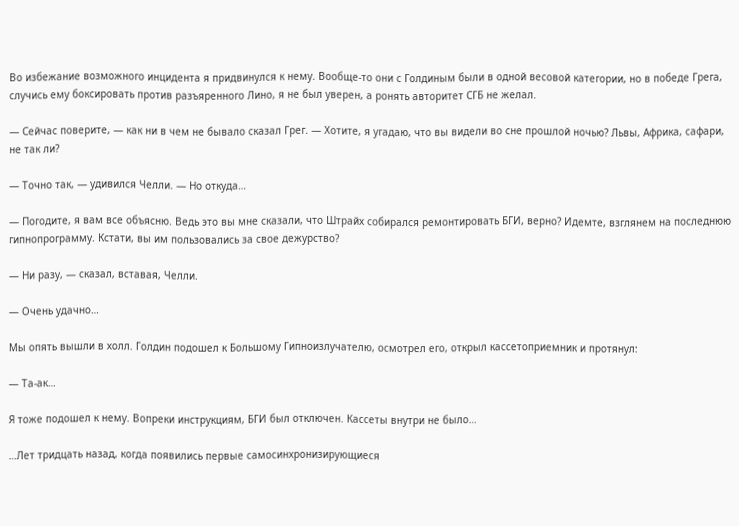Во избежание возможного инцидента я придвинулся к нему. Вообще-то они с Голдиным были в одной весовой категории, но в победе Грега, случись ему боксировать против разъяренного Лино, я не был уверен, а ронять авторитет СГБ не желал.

— Сейчас поверите, — как ни в чем не бывало сказал Грег. — Хотите, я угадаю, что вы видели во сне прошлой ночью? Львы, Африка, сафари, не так ли?

— Точно так, — удивился Челли. — Но откуда…

— Погодите, я вам все объясню. Ведь это вы мне сказали, что Штрайх собирался ремонтировать БГИ, верно? Идемте, взглянем на последнюю гипнопрограмму. Кстати, вы им пользовались за свое дежурство?

— Ни разу, — сказал, вставая, Челли.

— Очень удачно…

Мы опять вышли в холл. Голдин подошел к Большому Гипноизлучателю, осмотрел его, открыл кассетоприемник и протянул:

— Та-ак…

Я тоже подошел к нему. Вопреки инструкциям, БГИ был отключен. Кассеты внутри не было…

…Лет тридцать назад, когда появились первые самосинхронизирующиеся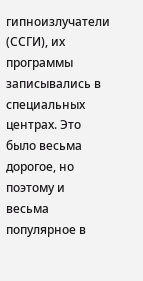гипноизлучатели (ССГИ), их программы записывались в специальных центрах. Это было весьма дорогое, но поэтому и весьма популярное в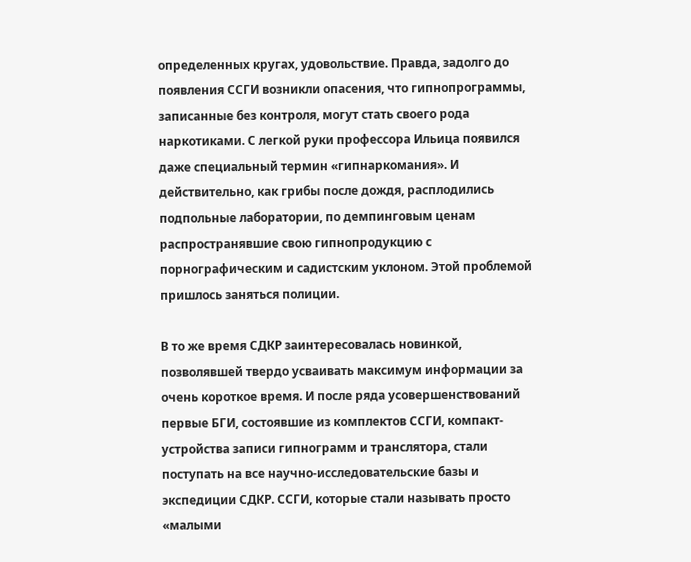определенных кругах, удовольствие. Правда, задолго до появления ССГИ возникли опасения, что гипнопрограммы, записанные без контроля, могут стать своего рода наркотиками. С легкой руки профессора Ильица появился даже специальный термин «гипнаркомания». И действительно, как грибы после дождя, расплодились подпольные лаборатории, по демпинговым ценам распространявшие свою гипнопродукцию с порнографическим и садистским уклоном. Этой проблемой пришлось заняться полиции.

В то же время СДКР заинтересовалась новинкой, позволявшей твердо усваивать максимум информации за очень короткое время. И после ряда усовершенствований первые БГИ, состоявшие из комплектов ССГИ, компакт-устройства записи гипнограмм и транслятора, стали поступать на все научно-исследовательские базы и экспедиции СДКР. ССГИ, которые стали называть просто «малыми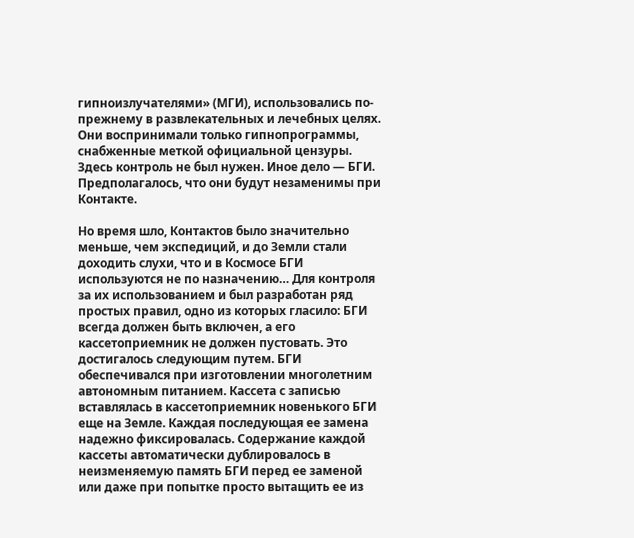гипноизлучателями» (МГИ), использовались по-прежнему в развлекательных и лечебных целях. Они воспринимали только гипнопрограммы, снабженные меткой официальной цензуры. Здесь контроль не был нужен. Иное дело — БГИ. Предполагалось, что они будут незаменимы при Контакте.

Но время шло, Контактов было значительно меньше, чем экспедиций, и до Земли стали доходить слухи, что и в Космосе БГИ используются не по назначению… Для контроля за их использованием и был разработан ряд простых правил, одно из которых гласило: БГИ всегда должен быть включен, а его кассетоприемник не должен пустовать. Это достигалось следующим путем. БГИ обеспечивался при изготовлении многолетним автономным питанием. Кассета с записью вставлялась в кассетоприемник новенького БГИ еще на Земле. Каждая последующая ее замена надежно фиксировалась. Содержание каждой кассеты автоматически дублировалось в неизменяемую память БГИ перед ее заменой или даже при попытке просто вытащить ее из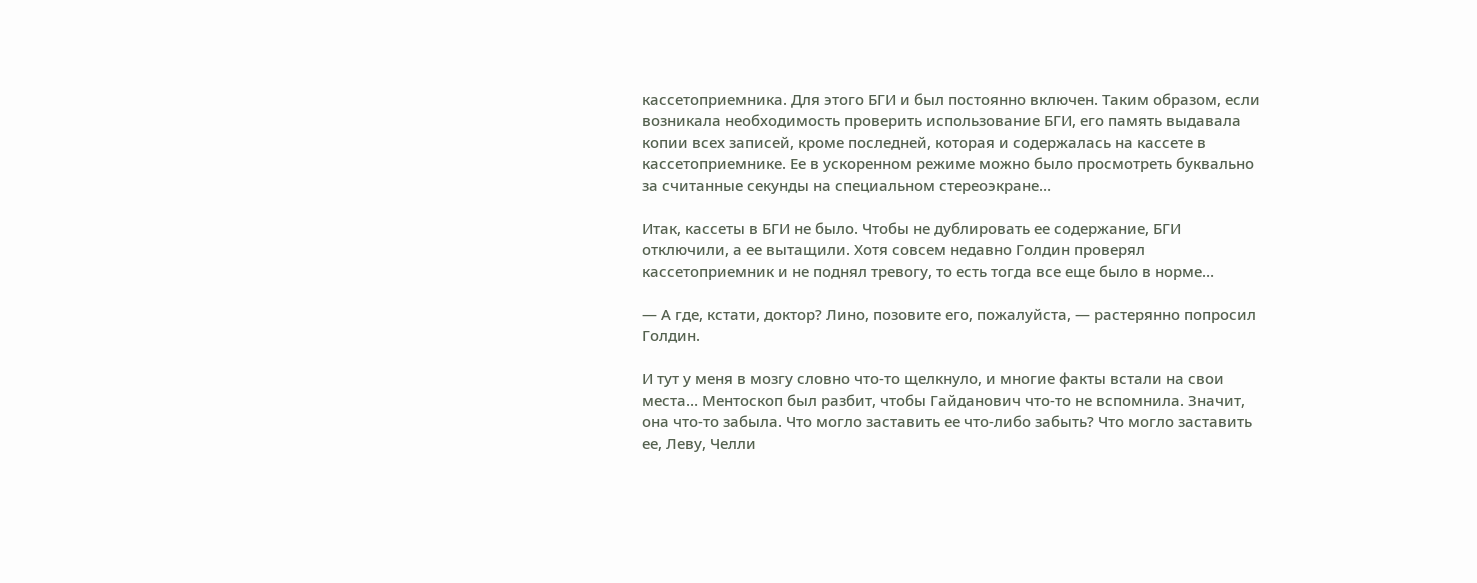кассетоприемника. Для этого БГИ и был постоянно включен. Таким образом, если возникала необходимость проверить использование БГИ, его память выдавала копии всех записей, кроме последней, которая и содержалась на кассете в кассетоприемнике. Ее в ускоренном режиме можно было просмотреть буквально за считанные секунды на специальном стереоэкране…

Итак, кассеты в БГИ не было. Чтобы не дублировать ее содержание, БГИ отключили, а ее вытащили. Хотя совсем недавно Голдин проверял кассетоприемник и не поднял тревогу, то есть тогда все еще было в норме…

— А где, кстати, доктор? Лино, позовите его, пожалуйста, — растерянно попросил Голдин.

И тут у меня в мозгу словно что-то щелкнуло, и многие факты встали на свои места… Ментоскоп был разбит, чтобы Гайданович что-то не вспомнила. Значит, она что-то забыла. Что могло заставить ее что-либо забыть? Что могло заставить ее, Леву, Челли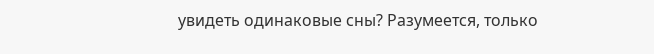увидеть одинаковые сны? Разумеется, только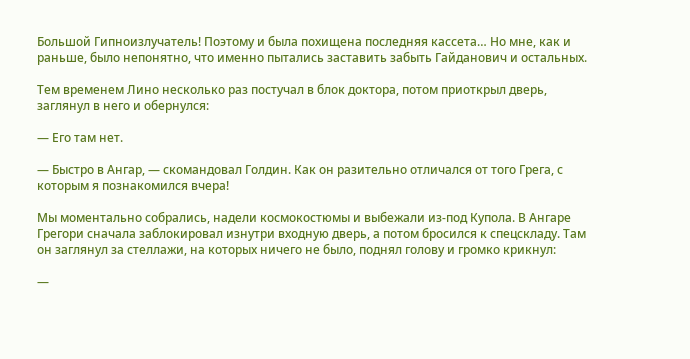Большой Гипноизлучатель! Поэтому и была похищена последняя кассета… Но мне, как и раньше, было непонятно, что именно пытались заставить забыть Гайданович и остальных.

Тем временем Лино несколько раз постучал в блок доктора, потом приоткрыл дверь, заглянул в него и обернулся:

— Его там нет.

— Быстро в Ангар, — скомандовал Голдин. Как он разительно отличался от того Грега, с которым я познакомился вчера!

Мы моментально собрались, надели космокостюмы и выбежали из-под Купола. В Ангаре Грегори сначала заблокировал изнутри входную дверь, а потом бросился к спецскладу. Там он заглянул за стеллажи, на которых ничего не было, поднял голову и громко крикнул:

—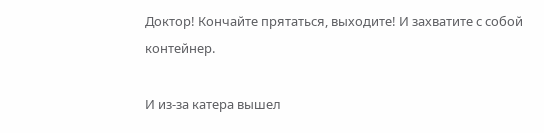Доктор! Кончайте прятаться, выходите! И захватите с собой контейнер.

И из-за катера вышел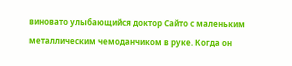виновато улыбающийся доктор Сайто с маленьким металлическим чемоданчиком в руке. Когда он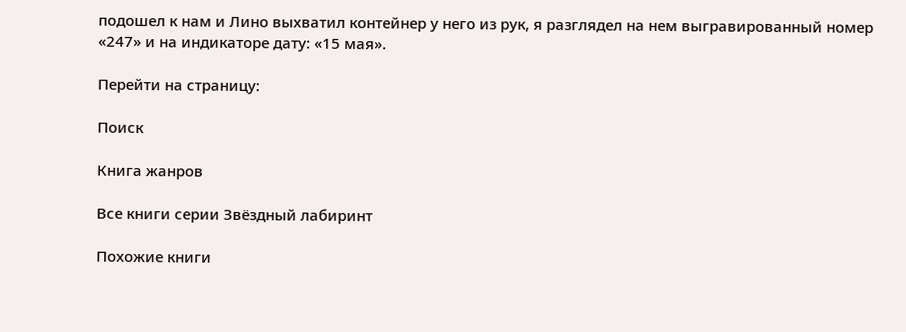подошел к нам и Лино выхватил контейнер у него из рук, я разглядел на нем выгравированный номер «247» и на индикаторе дату: «15 мая».

Перейти на страницу:

Поиск

Книга жанров

Все книги серии Звёздный лабиринт

Похожие книги